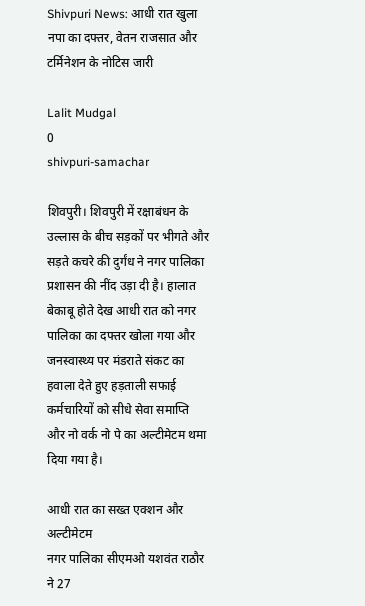Shivpuri News: आधी रात खुला नपा का दफ्तर, वेतन राजसात और टर्मिनेशन के नोटिस जारी

Lalit Mudgal
0
shivpuri-samachar

शिवपुरी। शिवपुरी में रक्षाबंधन के उल्लास के बीच सड़कों पर भीगते और सड़ते कचरे की दुर्गंध ने नगर पालिका प्रशासन की नींद उड़ा दी है। हालात बेकाबू होते देख आधी रात को नगर पालिका का दफ्तर खोला गया और जनस्वास्थ्य पर मंडराते संकट का हवाला देते हुए हड़ताली सफाई कर्मचारियों को सीधे सेवा समाप्ति और नो वर्क नो पे का अल्टीमेटम थमा दिया गया है।

आधी रात का सख्त एक्शन और अल्टीमेटम
नगर पालिका सीएमओ यशवंत राठौर ने 27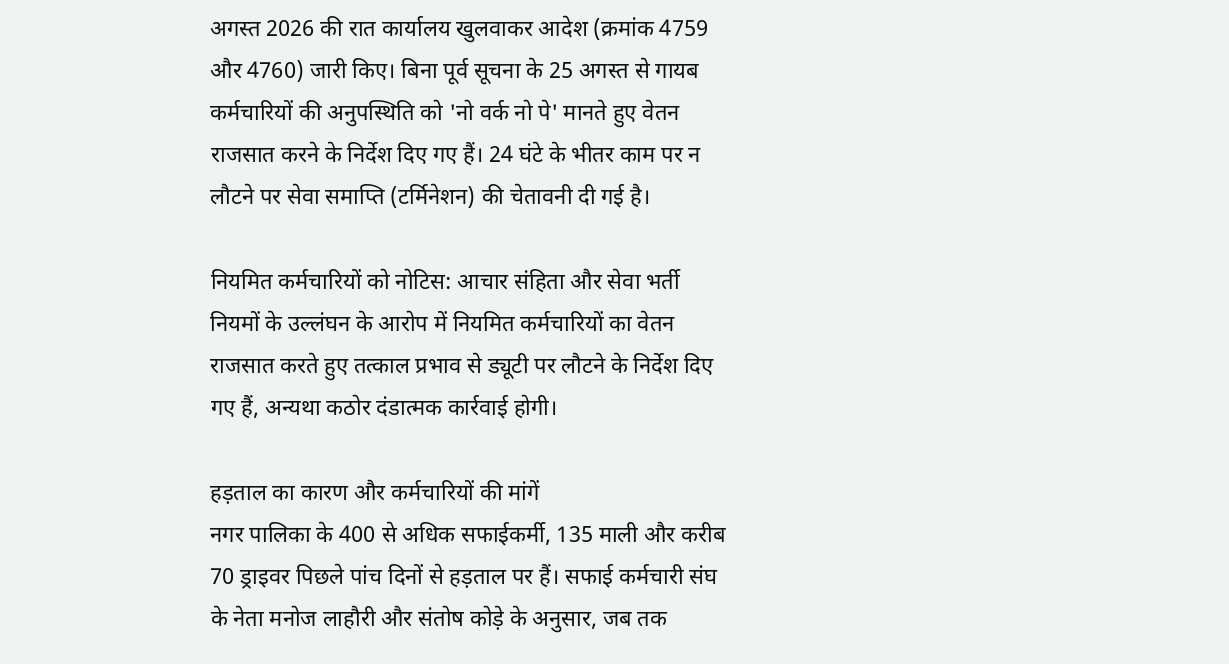अगस्त 2026 की रात कार्यालय खुलवाकर आदेश (क्रमांक 4759 और 4760) जारी किए। बिना पूर्व सूचना के 25 अगस्त से गायब कर्मचारियों की अनुपस्थिति को 'नो वर्क नो पे' मानते हुए वेतन राजसात करने के निर्देश दिए गए हैं। 24 घंटे के भीतर काम पर न लौटने पर सेवा समाप्ति (टर्मिनेशन) की चेतावनी दी गई है।

नियमित कर्मचारियों को नोटिस: आचार संहिता और सेवा भर्ती नियमों के उल्लंघन के आरोप में नियमित कर्मचारियों का वेतन राजसात करते हुए तत्काल प्रभाव से ड्यूटी पर लौटने के निर्देश दिए गए हैं, अन्यथा कठोर दंडात्मक कार्रवाई होगी।

हड़ताल का कारण और कर्मचारियों की मांगें
नगर पालिका के 400 से अधिक सफाईकर्मी, 135 माली और करीब 70 ड्राइवर पिछले पांच दिनों से हड़ताल पर हैं। सफाई कर्मचारी संघ के नेता मनोज लाहौरी और संतोष कोड़े के अनुसार, जब तक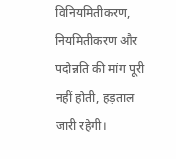विनियमितीकरण, नियमितीकरण और पदोन्नति की मांग पूरी नहीं होती, हड़ताल जारी रहेगी।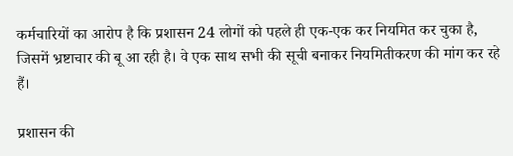कर्मचारियों का आरोप है कि प्रशासन 24 लोगों को पहले ही एक-एक कर नियमित कर चुका है, जिसमें भ्रष्टाचार की बू आ रही है। वे एक साथ सभी की सूची बनाकर नियमितीकरण की मांग कर रहे हैं।

प्रशासन की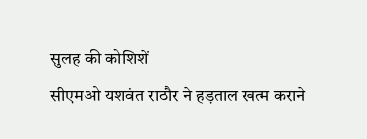सुलह की कोशिशें
सीएमओ यशवंत राठौर ने हड़ताल खत्म कराने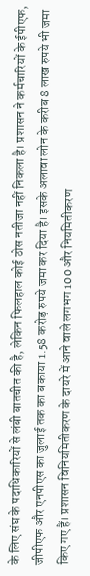के लिए संघ के पदाधिकारियों से लंबी बातचीत की है, लेकिन फिलहाल कोई ठोस नतीजा नहीं निकला है। प्रशासन ने कर्मचारियों के ईपीएफ, जीपीएफ और एनपीएस का जुलाई तक का बकाया 1.58 करोड़ रुपये जमा कर दिया है। इसके अलावा लोन के करीब 8 लाख रुपये भी जमा किए गए हैं। प्रशासन विनियमितीकरण के दायरे में आने वाले लगभग 100 और नियमितीकरण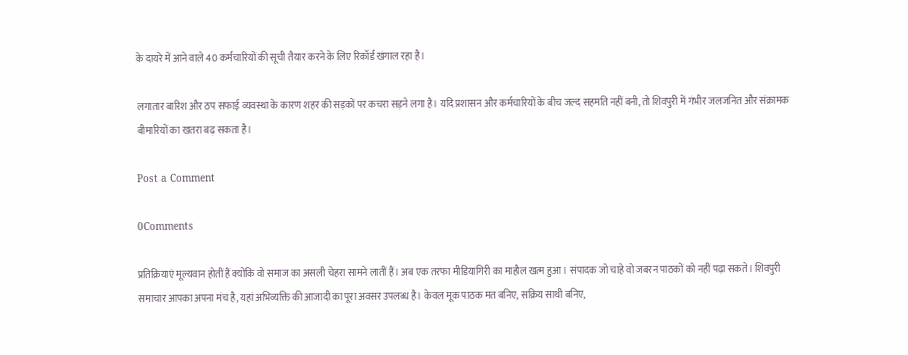के दायरे में आने वाले 40 कर्मचारियों की सूची तैयार करने के लिए रिकॉर्ड खंगाल रहा है।

लगातार बारिश और ठप सफाई व्यवस्था के कारण शहर की सड़कों पर कचरा सड़ने लगा है। यदि प्रशासन और कर्मचारियों के बीच जल्द सहमति नहीं बनी, तो शिवपुरी में गंभीर जलजनित और संक्रामक बीमारियों का खतरा बढ़ सकता है।

Post a Comment

0Comments

प्रतिक्रियाएं मूल्यवान होतीं हैं क्योंकि वो समाज का असली चेहरा सामने लातीं हैं। अब एक तरफा मीडियागिरी का माहौल खत्म हुआ। संपादक जो चाहे वो जबरन पाठकों को नहीं पढ़ा सकते। शिवपुरी समाचार आपका अपना मंच है, यहां अभिव्यक्ति की आजादी का पूरा अवसर उपलब्ध है। केवल मूक पाठक मत बनिए, सक्रिय साथी बनिए,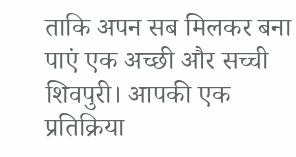ताकि अपन सब मिलकर बना पाएं एक अच्छी और सच्ची शिवपुरी। आपकी एक प्रतिक्रिया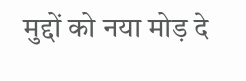मुद्दों को नया मोड़ दे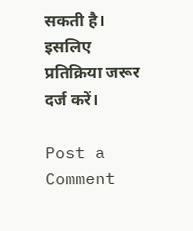सकती है। इसलिए प्रतिक्रिया जरूर दर्ज करें।

Post a Comment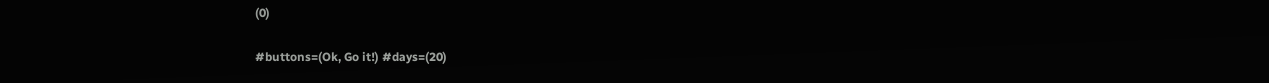(0)

#buttons=(Ok, Go it!) #days=(20)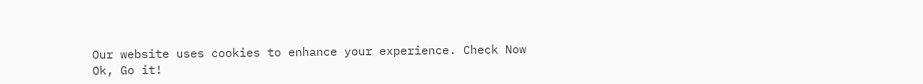Our website uses cookies to enhance your experience. Check Now
Ok, Go it!